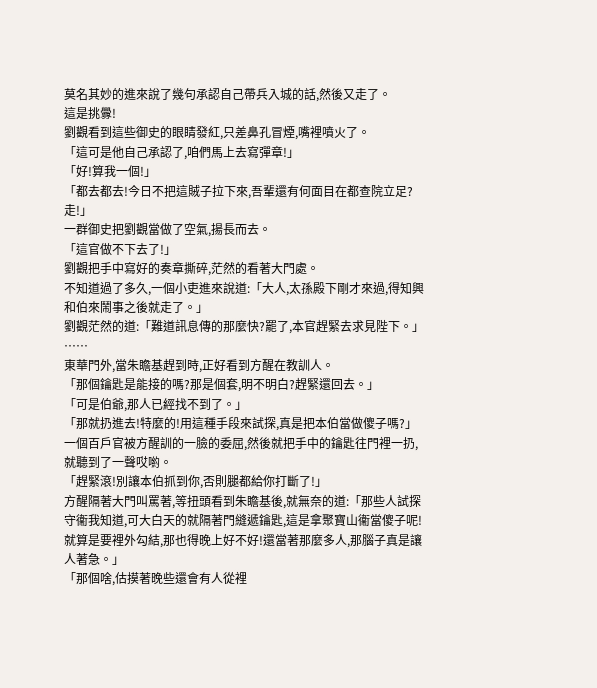莫名其妙的進來說了幾句承認自己帶兵入城的話,然後又走了。
這是挑釁!
劉觀看到這些御史的眼睛發紅,只差鼻孔冒煙,嘴裡噴火了。
「這可是他自己承認了,咱們馬上去寫彈章!」
「好!算我一個!」
「都去都去!今日不把這賊子拉下來,吾輩還有何面目在都查院立足?走!」
一群御史把劉觀當做了空氣,揚長而去。
「這官做不下去了!」
劉觀把手中寫好的奏章撕碎,茫然的看著大門處。
不知道過了多久,一個小吏進來說道:「大人,太孫殿下剛才來過,得知興和伯來鬧事之後就走了。」
劉觀茫然的道:「難道訊息傳的那麼快?罷了,本官趕緊去求見陛下。」
……
東華門外,當朱瞻基趕到時,正好看到方醒在教訓人。
「那個鑰匙是能接的嗎?那是個套,明不明白?趕緊還回去。」
「可是伯爺,那人已經找不到了。」
「那就扔進去!特麼的!用這種手段來試探,真是把本伯當做傻子嗎?」
一個百戶官被方醒訓的一臉的委屈,然後就把手中的鑰匙往門裡一扔,就聽到了一聲哎喲。
「趕緊滾!別讓本伯抓到你,否則腿都給你打斷了!」
方醒隔著大門叫罵著,等扭頭看到朱瞻基後,就無奈的道:「那些人試探守衞我知道,可大白天的就隔著門縫遞鑰匙,這是拿聚寶山衞當傻子呢!就算是要裡外勾結,那也得晚上好不好!還當著那麼多人,那腦子真是讓人著急。」
「那個啥,估摸著晚些還會有人從裡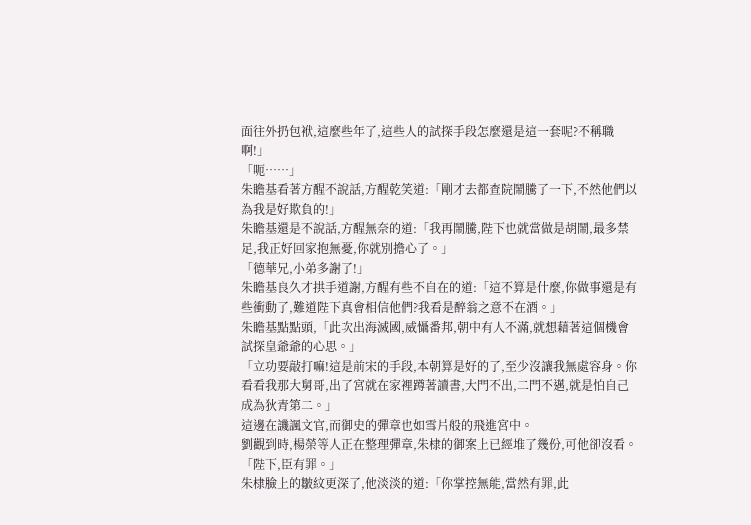面往外扔包袱,這麼些年了,這些人的試探手段怎麼還是這一套呢?不稱職啊!」
「呃……」
朱瞻基看著方醒不說話,方醒乾笑道:「剛才去都查院鬧騰了一下,不然他們以為我是好欺負的!」
朱瞻基還是不說話,方醒無奈的道:「我再鬧騰,陛下也就當做是胡鬧,最多禁足,我正好回家抱無憂,你就別擔心了。」
「德華兄,小弟多謝了!」
朱瞻基良久才拱手道謝,方醒有些不自在的道:「這不算是什麼,你做事還是有些衝動了,難道陛下真會相信他們?我看是醉翁之意不在酒。」
朱瞻基點點頭,「此次出海滅國,威懾番邦,朝中有人不滿,就想藉著這個機會試探皇爺爺的心思。」
「立功要敲打嘛!這是前宋的手段,本朝算是好的了,至少沒讓我無處容身。你看看我那大舅哥,出了宮就在家裡蹲著讀書,大門不出,二門不邁,就是怕自己成為狄青第二。」
這邊在譏諷文官,而御史的彈章也如雪片般的飛進宮中。
劉觀到時,楊榮等人正在整理彈章,朱棣的御案上已經堆了幾份,可他卻沒看。
「陛下,臣有罪。」
朱棣臉上的皺紋更深了,他淡淡的道:「你掌控無能,當然有罪,此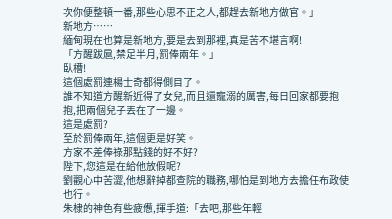次你便整頓一番,那些心思不正之人,都趕去新地方做官。」
新地方……
緬甸現在也算是新地方,要是去到那裡,真是苦不堪言啊!
「方醒跋扈,禁足半月,罰俸兩年。」
臥槽!
這個處罰連楊士奇都得側目了。
誰不知道方醒新近得了女兒,而且還寵溺的厲害,每日回家都要抱抱,把兩個兒子丟在了一邊。
這是處罰?
至於罰俸兩年,這個更是好笑。
方家不差俸祿那點錢的好不好?
陛下,您這是在給他放假呢?
劉觀心中苦澀,他想辭掉都查院的職務,哪怕是到地方去擔任布政使也行。
朱棣的神色有些疲憊,揮手道:「去吧,那些年輕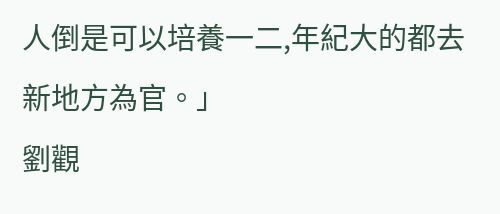人倒是可以培養一二,年紀大的都去新地方為官。」
劉觀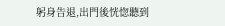躬身告退,出門後恍惚聽到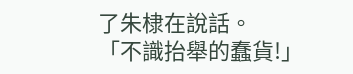了朱棣在說話。
「不識抬舉的蠢貨!」